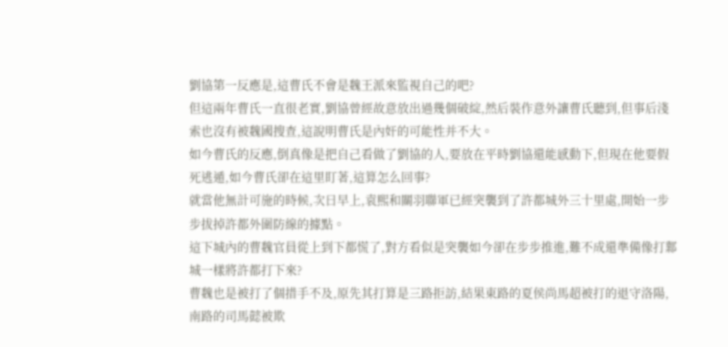劉協第一反應是,這曹氏不會是魏王派來監視自己的吧?
但這兩年曹氏一直很老實,劉協曾經故意放出過幾個破綻,然后裝作意外讓曹氏聽到,但事后淺索也沒有被魏國搜查,這說明曹氏是內奸的可能性并不大。
如今曹氏的反應,倒真像是把自己看做了劉協的人,要放在平時劉協還能感動下,但現在他要假死逃遁,如今曹氏卻在這里盯著,這算怎么回事?
就當他無計可施的時候,次日早上,袁熙和關羽聯軍已經突襲到了許都城外三十里處,開始一步步拔掉許都外圍防線的據點。
這下城內的曹魏官員從上到下都慌了,對方看似是突襲如今卻在步步推進,難不成還準備像打鄴城一樣將許都打下來?
曹魏也是被打了個措手不及,原先其打算是三路拒訪,結果東路的夏侯尚馬超被打的退守洛陽,南路的司馬懿被欺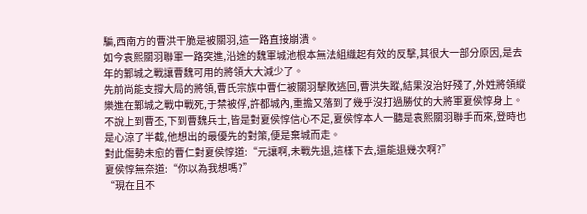騙,西南方的曹洪干脆是被關羽,這一路直接崩潰。
如今袁熙關羽聯軍一路突進,沿途的魏軍城池根本無法組織起有效的反擊,其很大一部分原因,是去年的鄴城之戰讓曹魏可用的將領大大減少了。
先前尚能支撐大局的將領,曹氏宗族中曹仁被關羽擊敗逃回,曹洪失蹤,結果沒治好殘了,外姓將領縱樂進在鄴城之戰中戰死,于禁被俘,許都城內,重擔又落到了幾乎沒打過勝仗的大將軍夏侯惇身上。
不說上到曹丕,下到曹魏兵士,皆是對夏侯惇信心不足,夏侯惇本人一聽是袁熙關羽聯手而來,登時也是心涼了半截,他想出的最優先的對策,便是棄城而走。
對此傷勢未愈的曹仁對夏侯惇道:“元讓啊,未戰先退,這樣下去,還能退幾次啊?”
夏侯惇無奈道:“你以為我想嗎?”
“現在且不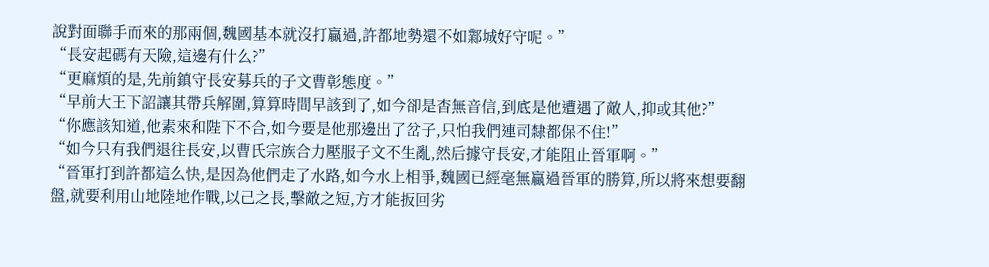說對面聯手而來的那兩個,魏國基本就沒打贏過,許都地勢還不如鄴城好守呢。”
“長安起碼有天險,這邊有什么?”
“更麻煩的是,先前鎮守長安募兵的子文曹彰態度。”
“早前大王下詔讓其帶兵解圍,算算時間早該到了,如今卻是杳無音信,到底是他遭遇了敵人,抑或其他?”
“你應該知道,他素來和陛下不合,如今要是他那邊出了岔子,只怕我們連司隸都保不住!”
“如今只有我們退往長安,以曹氏宗族合力壓服子文不生亂,然后據守長安,才能阻止晉軍啊。”
“晉軍打到許都這么快,是因為他們走了水路,如今水上相爭,魏國已經毫無贏過晉軍的勝算,所以將來想要翻盤,就要利用山地陸地作戰,以己之長,擊敵之短,方才能扳回劣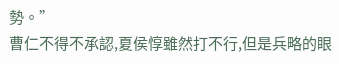勢。”
曹仁不得不承認,夏侯惇雖然打不行,但是兵略的眼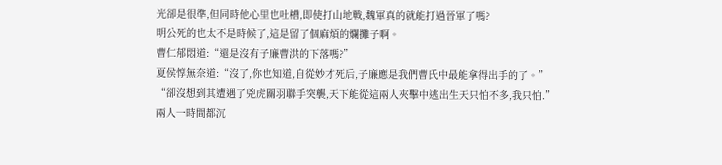光卻是很準,但同時他心里也吐槽,即使打山地戰,魏軍真的就能打過晉軍了嗎?
明公死的也太不是時候了,這是留了個麻煩的爛攤子啊。
曹仁郁悶道:“還是沒有子廉曹洪的下落嗎?”
夏侯惇無奈道:“沒了,你也知道,自從妙才死后,子廉應是我們曹氏中最能拿得出手的了。”
“卻沒想到其遭遇了兇虎關羽聯手突襲,天下能從這兩人夾擊中逃出生天只怕不多,我只怕.”
兩人一時間都沉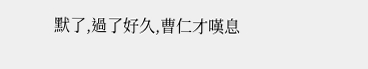默了,過了好久,曹仁才嘆息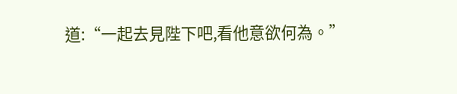道:“一起去見陛下吧,看他意欲何為。”